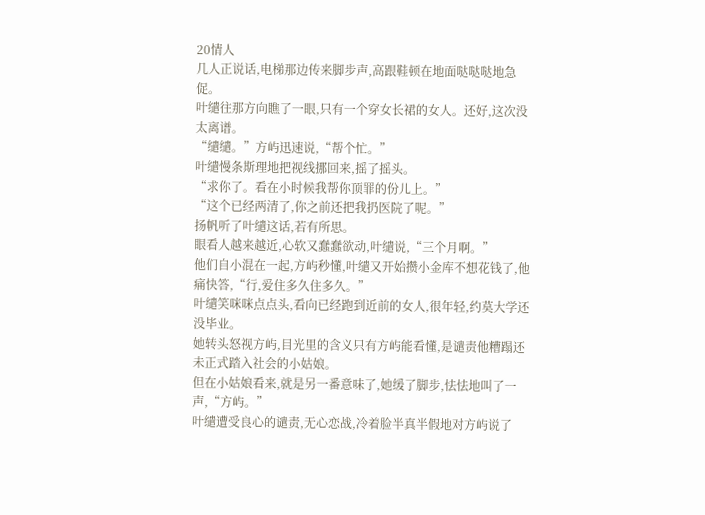20情人
几人正说话,电梯那边传来脚步声,高跟鞋顿在地面哒哒哒地急促。
叶缱往那方向瞧了一眼,只有一个穿女长裙的女人。还好,这次没太离谱。
“缱缱。”方屿迅速说,“帮个忙。”
叶缱慢条斯理地把视线挪回来,摇了摇头。
“求你了。看在小时候我帮你顶罪的份儿上。”
“这个已经两清了,你之前还把我扔医院了呢。”
扬帆听了叶缱这话,若有所思。
眼看人越来越近,心软又蠢蠢欲动,叶缱说,“三个月啊。”
他们自小混在一起,方屿秒懂,叶缱又开始攒小金库不想花钱了,他痛快答,“行,爱住多久住多久。”
叶缱笑咪咪点点头,看向已经跑到近前的女人,很年轻,约莫大学还没毕业。
她转头怒视方屿,目光里的含义只有方屿能看懂,是谴责他糟蹋还未正式踏入社会的小姑娘。
但在小姑娘看来,就是另一番意味了,她缓了脚步,怯怯地叫了一声,“方屿。”
叶缱遭受良心的谴责,无心恋战,冷着脸半真半假地对方屿说了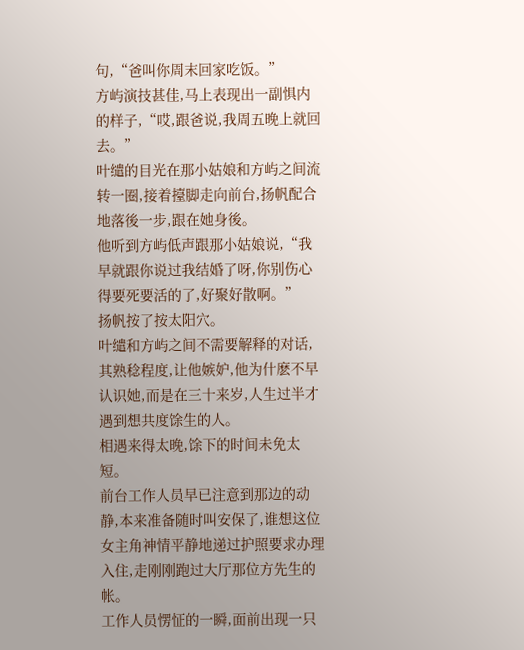句,“爸叫你周末回家吃饭。”
方屿演技甚佳,马上表现出一副惧内的样子,“哎,跟爸说,我周五晚上就回去。”
叶缱的目光在那小姑娘和方屿之间流转一圈,接着擡脚走向前台,扬帆配合地落後一步,跟在她身後。
他听到方屿低声跟那小姑娘说,“我早就跟你说过我结婚了呀,你别伤心得要死要活的了,好聚好散啊。”
扬帆按了按太阳穴。
叶缱和方屿之间不需要解释的对话,其熟稔程度,让他嫉妒,他为什麽不早认识她,而是在三十来岁,人生过半才遇到想共度馀生的人。
相遇来得太晚,馀下的时间未免太短。
前台工作人员早已注意到那边的动静,本来准备随时叫安保了,谁想这位女主角神情平静地递过护照要求办理入住,走刚刚跑过大厅那位方先生的帐。
工作人员愣怔的一瞬,面前出现一只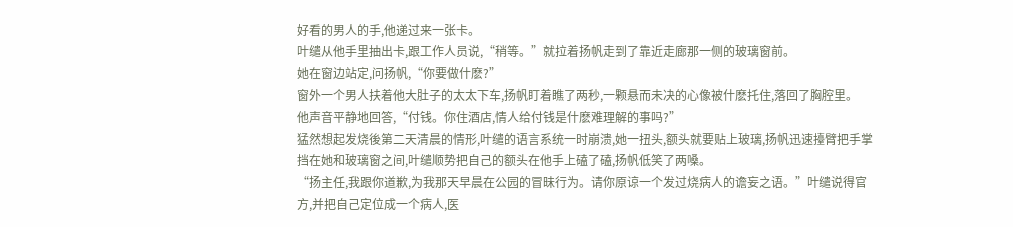好看的男人的手,他递过来一张卡。
叶缱从他手里抽出卡,跟工作人员说,“稍等。”就拉着扬帆走到了靠近走廊那一侧的玻璃窗前。
她在窗边站定,问扬帆,“你要做什麽?”
窗外一个男人扶着他大肚子的太太下车,扬帆盯着瞧了两秒,一颗悬而未决的心像被什麽托住,落回了胸腔里。
他声音平静地回答,“付钱。你住酒店,情人给付钱是什麽难理解的事吗?”
猛然想起发烧後第二天清晨的情形,叶缱的语言系统一时崩溃,她一扭头,额头就要贴上玻璃,扬帆迅速擡臂把手掌挡在她和玻璃窗之间,叶缱顺势把自己的额头在他手上磕了磕,扬帆低笑了两嗓。
“扬主任,我跟你道歉,为我那天早晨在公园的冒昧行为。请你原谅一个发过烧病人的谵妄之语。”叶缱说得官方,并把自己定位成一个病人,医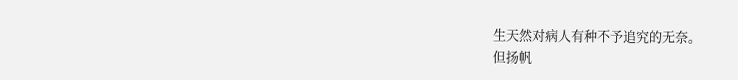生天然对病人有种不予追究的无奈。
但扬帆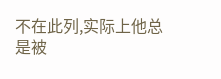不在此列,实际上他总是被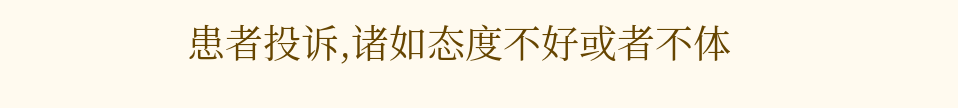患者投诉,诸如态度不好或者不体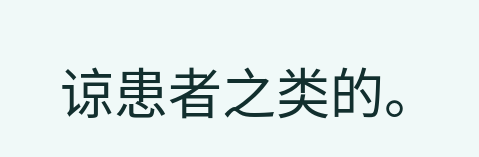谅患者之类的。